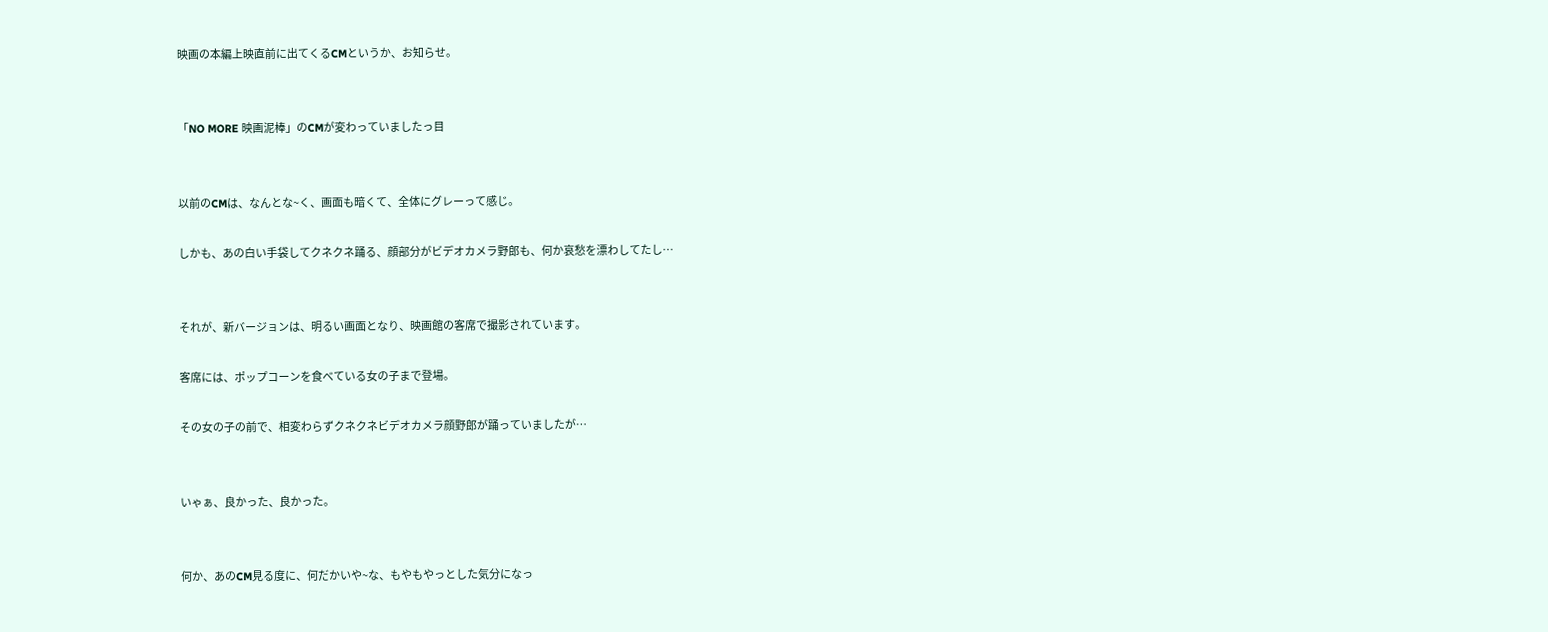映画の本編上映直前に出てくるCMというか、お知らせ。


「NO MORE 映画泥棒」のCMが変わっていましたっ目


以前のCMは、なんとな~く、画面も暗くて、全体にグレーって感じ。

しかも、あの白い手袋してクネクネ踊る、顔部分がビデオカメラ野郎も、何か哀愁を漂わしてたし…


それが、新バージョンは、明るい画面となり、映画館の客席で撮影されています。

客席には、ポップコーンを食べている女の子まで登場。

その女の子の前で、相変わらずクネクネビデオカメラ顔野郎が踊っていましたが…


いゃぁ、良かった、良かった。


何か、あのCM見る度に、何だかいや~な、もやもやっとした気分になっ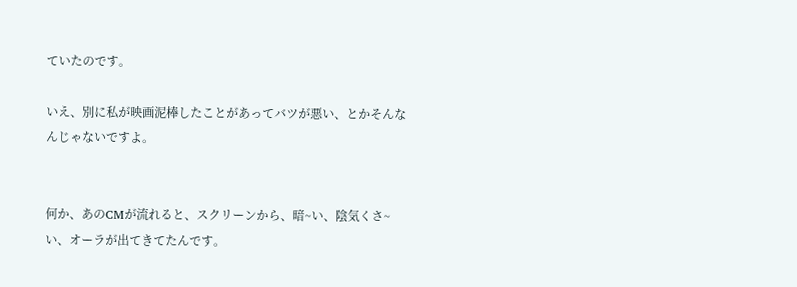ていたのです。

いえ、別に私が映画泥棒したことがあってバツが悪い、とかそんなんじゃないですよ。


何か、あのCMが流れると、スクリーンから、暗~い、陰気くさ~い、オーラが出てきてたんです。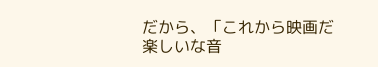だから、「これから映画だ楽しいな音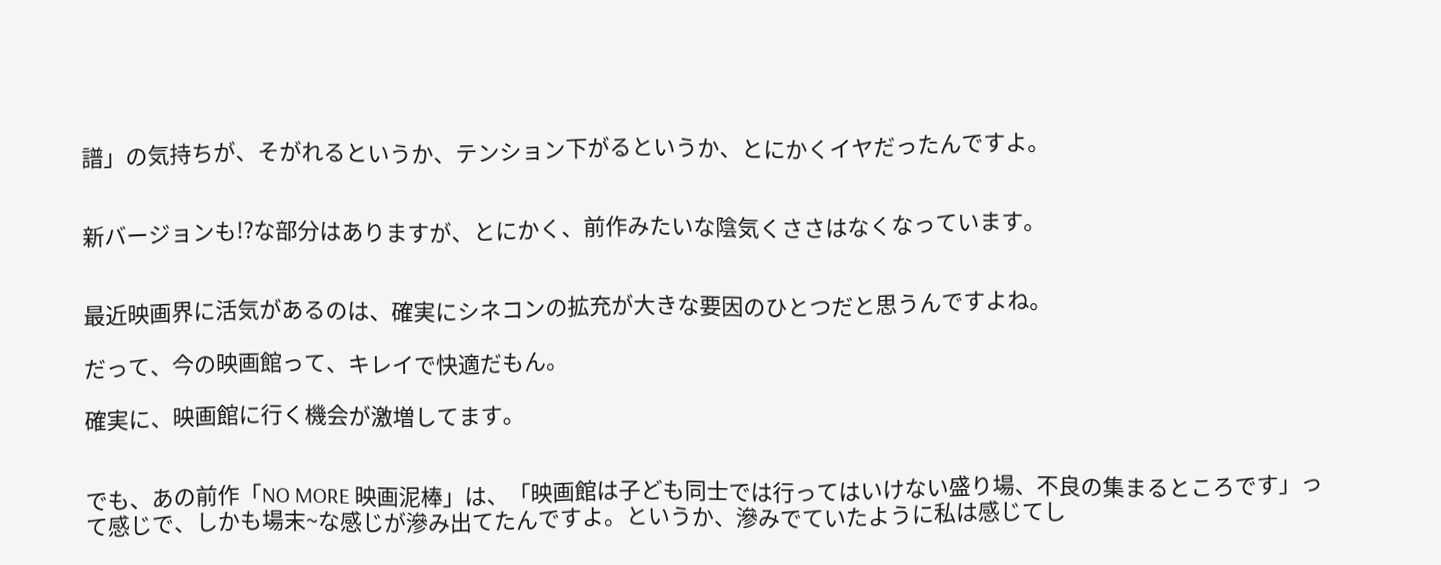譜」の気持ちが、そがれるというか、テンション下がるというか、とにかくイヤだったんですよ。


新バージョンも!?な部分はありますが、とにかく、前作みたいな陰気くささはなくなっています。


最近映画界に活気があるのは、確実にシネコンの拡充が大きな要因のひとつだと思うんですよね。

だって、今の映画館って、キレイで快適だもん。

確実に、映画館に行く機会が激増してます。


でも、あの前作「NO MORE 映画泥棒」は、「映画館は子ども同士では行ってはいけない盛り場、不良の集まるところです」って感じで、しかも場末~な感じが滲み出てたんですよ。というか、滲みでていたように私は感じてし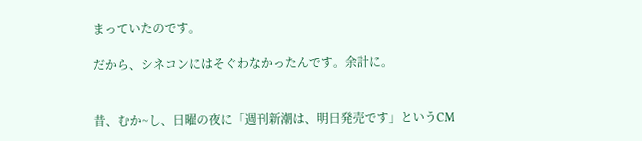まっていたのです。

だから、シネコンにはそぐわなかったんです。余計に。


昔、むか~し、日曜の夜に「週刊新潮は、明日発売です」というCM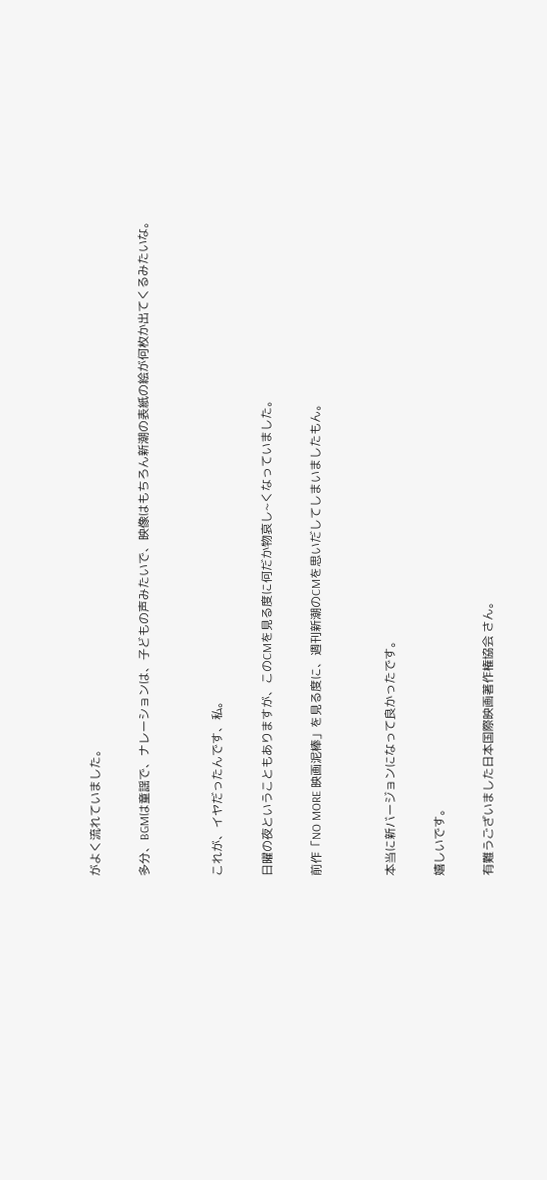がよく流れていました。

多分、BGMは童謡で、ナレーションは、子どもの声みたいで、映像はもちろん新潮の表紙の絵が何枚か出てくるみたいな。


これが、イヤだったんです、私。

日曜の夜ということもありますが、このCMを見る度に何だか物哀し~くなっていました。

前作「NO MORE 映画泥棒」を見る度に、週刊新潮のCMを思いだしてしまいましたもん。


本当に新バージョンになって良かったです。

嬉しいです。

有難うございました日本国際映画著作権協会 さん。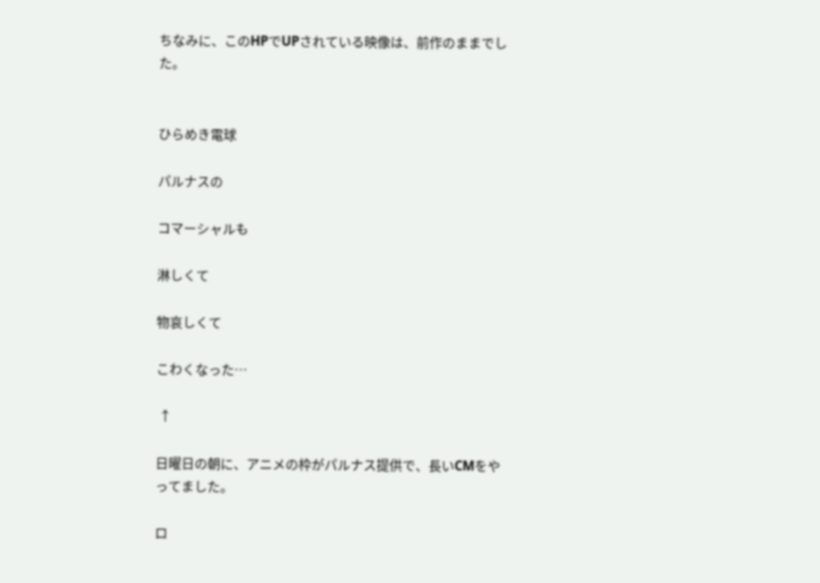ちなみに、このHPでUPされている映像は、前作のままでした。


ひらめき電球

パルナスの

コマーシャルも

淋しくて

物哀しくて

こわくなった…

 ↑

日曜日の朝に、アニメの枠がパルナス提供で、長いCMをやってました。

ロ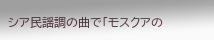シア民謡調の曲で「モスクアの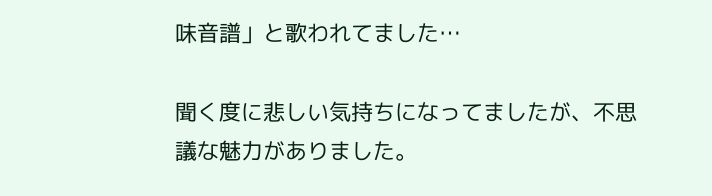味音譜」と歌われてました…

聞く度に悲しい気持ちになってましたが、不思議な魅力がありました。